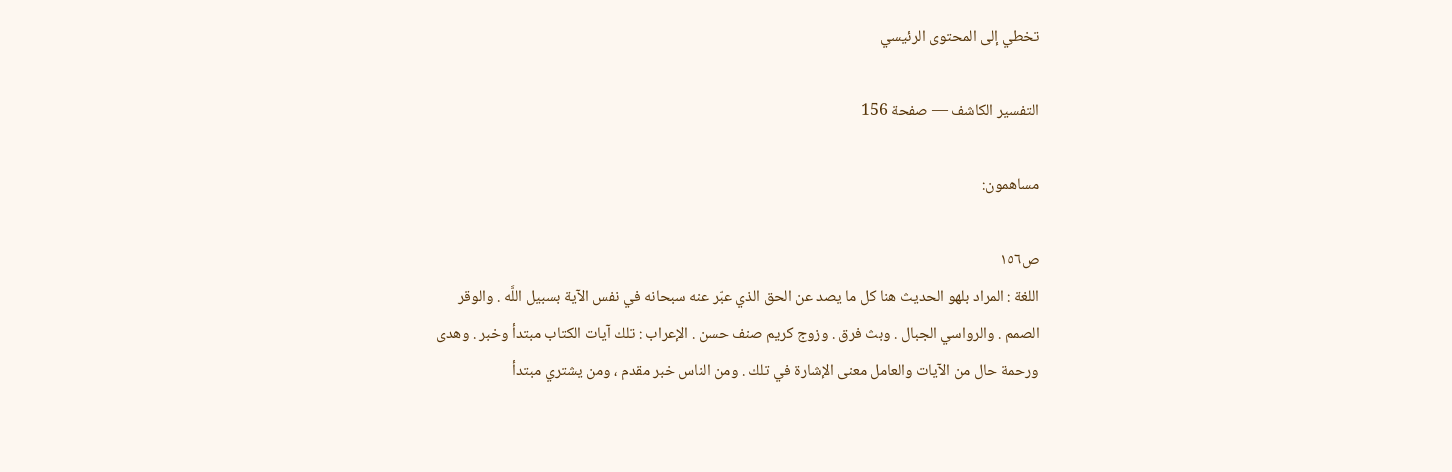تخطي إلى المحتوى الرئيسي

التفسير الكاشف — صفحة 156

مساهمون:

ص١٥٦
اللغة : المراد بلهو الحديث هنا كل ما يصد عن الحق الذي عبّر عنه سبحانه في نفس الآية بسبيل اللَّه . والوقر الصمم . والرواسي الجبال . وبث فرق . وزوج كريم صنف حسن . الإعراب : تلك آيات الكتاب مبتدأ وخبر . وهدى ورحمة حال من الآيات والعامل معنى الإشارة في تلك . ومن الناس خبر مقدم ، ومن يشتري مبتدأ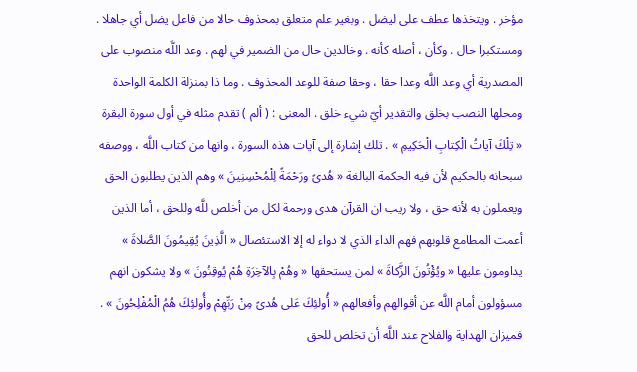مؤخر . ويتخذها عطف على ليضل . وبغير علم متعلق بمحذوف حالا من فاعل يضل أي جاهلا . ومستكبرا حال . وكأن ، أصله كأنه . وخالدين حال من الضمير في لهم . وعد اللَّه منصوب على المصدرية أي وعد اللَّه وعدا حقا ، وحقا صفة للوعد المحذوف . وما ذا بمنزلة الكلمة الواحدة ومحلها النصب بخلق والتقدير أيّ شيء خلق . المعنى : ( ألم ) تقدم مثله في أول سورة البقرة « تِلْكَ آياتُ الْكِتابِ الْحَكِيمِ » . تلك إشارة إلى آيات هذه السورة ، وانها من كتاب اللَّه ، ووصفه سبحانه بالحكيم لأن فيه الحكمة البالغة « هُدىً ورَحْمَةً لِلْمُحْسِنِينَ » وهم الذين يطلبون الحق ويعملون به لأنه حق ، ولا ريب ان القرآن هدى ورحمة لكل من أخلص للَّه وللحق ، أما الذين أعمت المطامع قلوبهم فهم الداء الذي لا دواء له إلا الاستئصال « الَّذِينَ يُقِيمُونَ الصَّلاةَ » يداومون عليها « ويُؤْتُونَ الزَّكاةَ » لمن يستحقها « وهُمْ بِالآخِرَةِ هُمْ يُوقِنُونَ » ولا يشكون انهم مسؤولون أمام اللَّه عن أقوالهم وأفعالهم « أُولئِكَ عَلى هُدىً مِنْ رَبِّهِمْ وأُولئِكَ هُمُ الْمُفْلِحُونَ » . فميزان الهداية والفلاح عند اللَّه أن تخلص للحق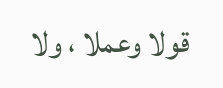قولا وعملا ، ولا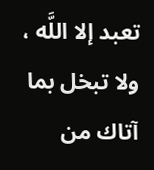تعبد إلا اللَّه ، ولا تبخل بما آتاك من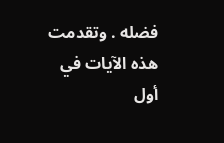فضله . وتقدمت هذه الآيات في أول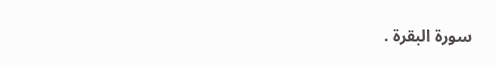سورة البقرة .